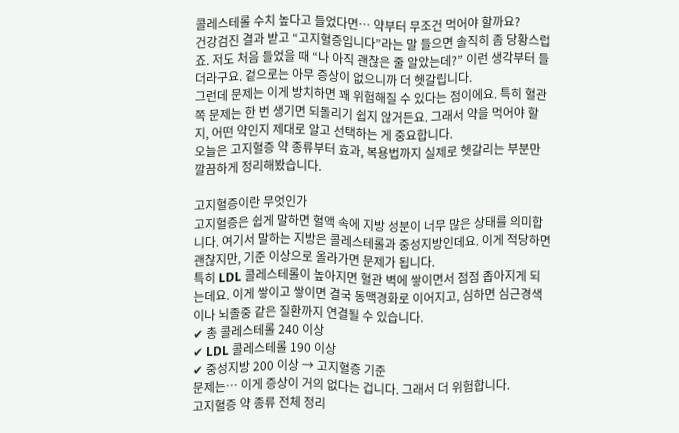콜레스테롤 수치 높다고 들었다면… 약부터 무조건 먹어야 할까요?
건강검진 결과 받고 “고지혈증입니다”라는 말 들으면 솔직히 좀 당황스럽죠. 저도 처음 들었을 때 “나 아직 괜찮은 줄 알았는데?” 이런 생각부터 들더라구요. 겉으로는 아무 증상이 없으니까 더 헷갈립니다.
그런데 문제는 이게 방치하면 꽤 위험해질 수 있다는 점이에요. 특히 혈관 쪽 문제는 한 번 생기면 되돌리기 쉽지 않거든요. 그래서 약을 먹어야 할지, 어떤 약인지 제대로 알고 선택하는 게 중요합니다.
오늘은 고지혈증 약 종류부터 효과, 복용법까지 실제로 헷갈리는 부분만 깔끔하게 정리해봤습니다.

고지혈증이란 무엇인가
고지혈증은 쉽게 말하면 혈액 속에 지방 성분이 너무 많은 상태를 의미합니다. 여기서 말하는 지방은 콜레스테롤과 중성지방인데요. 이게 적당하면 괜찮지만, 기준 이상으로 올라가면 문제가 됩니다.
특히 LDL 콜레스테롤이 높아지면 혈관 벽에 쌓이면서 점점 좁아지게 되는데요. 이게 쌓이고 쌓이면 결국 동맥경화로 이어지고, 심하면 심근경색이나 뇌졸중 같은 질환까지 연결될 수 있습니다.
✔ 총 콜레스테롤 240 이상
✔ LDL 콜레스테롤 190 이상
✔ 중성지방 200 이상 → 고지혈증 기준
문제는… 이게 증상이 거의 없다는 겁니다. 그래서 더 위험합니다.
고지혈증 약 종류 전체 정리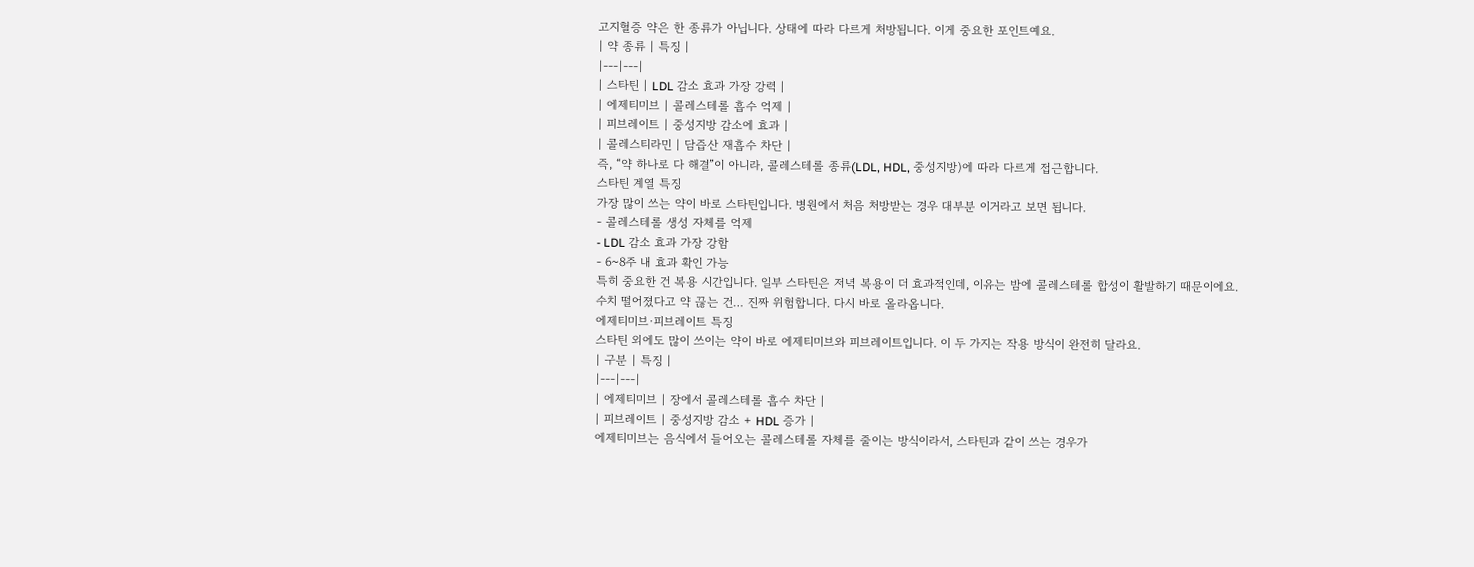고지혈증 약은 한 종류가 아닙니다. 상태에 따라 다르게 처방됩니다. 이게 중요한 포인트예요.
| 약 종류 | 특징 |
|---|---|
| 스타틴 | LDL 감소 효과 가장 강력 |
| 에제티미브 | 콜레스테롤 흡수 억제 |
| 피브레이트 | 중성지방 감소에 효과 |
| 콜레스티라민 | 담즙산 재흡수 차단 |
즉, “약 하나로 다 해결”이 아니라, 콜레스테롤 종류(LDL, HDL, 중성지방)에 따라 다르게 접근합니다.
스타틴 계열 특징
가장 많이 쓰는 약이 바로 스타틴입니다. 병원에서 처음 처방받는 경우 대부분 이거라고 보면 됩니다.
- 콜레스테롤 생성 자체를 억제
- LDL 감소 효과 가장 강함
- 6~8주 내 효과 확인 가능
특히 중요한 건 복용 시간입니다. 일부 스타틴은 저녁 복용이 더 효과적인데, 이유는 밤에 콜레스테롤 합성이 활발하기 때문이에요.
수치 떨어졌다고 약 끊는 건… 진짜 위험합니다. 다시 바로 올라옵니다.
에제티미브·피브레이트 특징
스타틴 외에도 많이 쓰이는 약이 바로 에제티미브와 피브레이트입니다. 이 두 가지는 작용 방식이 완전히 달라요.
| 구분 | 특징 |
|---|---|
| 에제티미브 | 장에서 콜레스테롤 흡수 차단 |
| 피브레이트 | 중성지방 감소 + HDL 증가 |
에제티미브는 음식에서 들어오는 콜레스테롤 자체를 줄이는 방식이라서, 스타틴과 같이 쓰는 경우가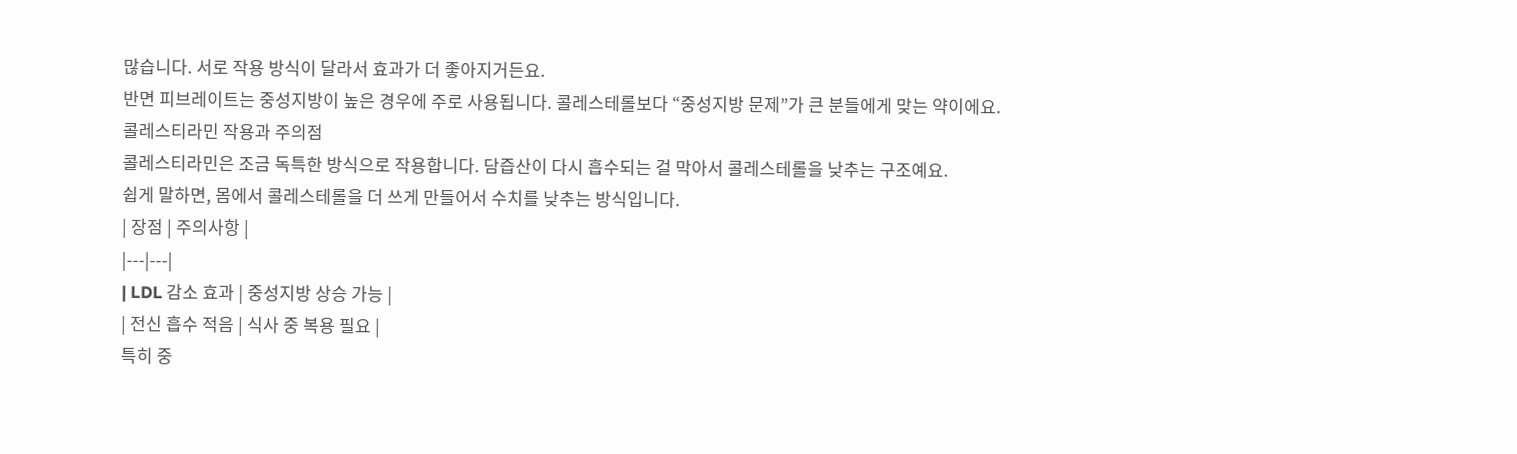많습니다. 서로 작용 방식이 달라서 효과가 더 좋아지거든요.
반면 피브레이트는 중성지방이 높은 경우에 주로 사용됩니다. 콜레스테롤보다 “중성지방 문제”가 큰 분들에게 맞는 약이에요.
콜레스티라민 작용과 주의점
콜레스티라민은 조금 독특한 방식으로 작용합니다. 담즙산이 다시 흡수되는 걸 막아서 콜레스테롤을 낮추는 구조예요.
쉽게 말하면, 몸에서 콜레스테롤을 더 쓰게 만들어서 수치를 낮추는 방식입니다.
| 장점 | 주의사항 |
|---|---|
| LDL 감소 효과 | 중성지방 상승 가능 |
| 전신 흡수 적음 | 식사 중 복용 필요 |
특히 중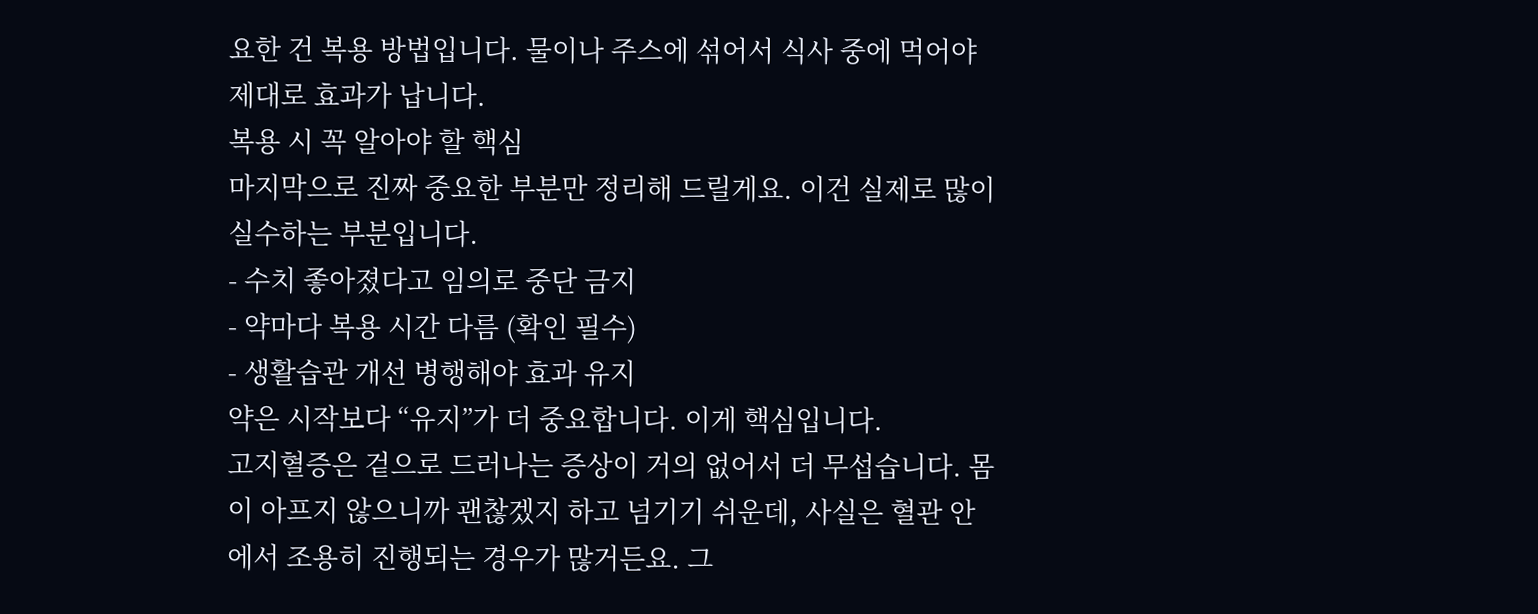요한 건 복용 방법입니다. 물이나 주스에 섞어서 식사 중에 먹어야 제대로 효과가 납니다.
복용 시 꼭 알아야 할 핵심
마지막으로 진짜 중요한 부분만 정리해 드릴게요. 이건 실제로 많이 실수하는 부분입니다.
- 수치 좋아졌다고 임의로 중단 금지
- 약마다 복용 시간 다름 (확인 필수)
- 생활습관 개선 병행해야 효과 유지
약은 시작보다 “유지”가 더 중요합니다. 이게 핵심입니다.
고지혈증은 겉으로 드러나는 증상이 거의 없어서 더 무섭습니다. 몸이 아프지 않으니까 괜찮겠지 하고 넘기기 쉬운데, 사실은 혈관 안에서 조용히 진행되는 경우가 많거든요. 그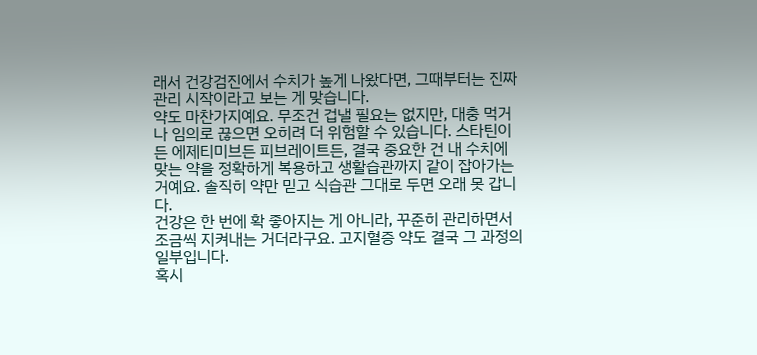래서 건강검진에서 수치가 높게 나왔다면, 그때부터는 진짜 관리 시작이라고 보는 게 맞습니다.
약도 마찬가지예요. 무조건 겁낼 필요는 없지만, 대충 먹거나 임의로 끊으면 오히려 더 위험할 수 있습니다. 스타틴이든 에제티미브든 피브레이트든, 결국 중요한 건 내 수치에 맞는 약을 정확하게 복용하고 생활습관까지 같이 잡아가는 거예요. 솔직히 약만 믿고 식습관 그대로 두면 오래 못 갑니다.
건강은 한 번에 확 좋아지는 게 아니라, 꾸준히 관리하면서 조금씩 지켜내는 거더라구요. 고지혈증 약도 결국 그 과정의 일부입니다.
혹시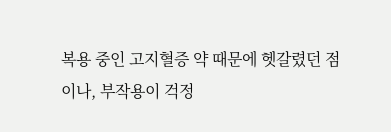복용 중인 고지혈증 약 때문에 헷갈렸던 점이나, 부작용이 걱정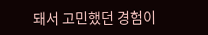돼서 고민했던 경험이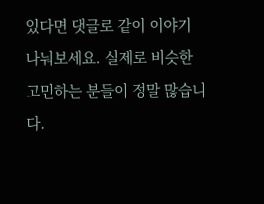있다면 댓글로 같이 이야기 나눠보세요. 실제로 비슷한 고민하는 분들이 정말 많습니다.